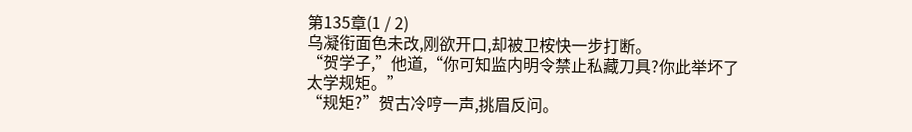第135章(1 / 2)
乌凝衔面色未改,刚欲开口,却被卫桉快一步打断。
“贺学子,”他道,“你可知监内明令禁止私藏刀具?你此举坏了太学规矩。”
“规矩?”贺古冷哼一声,挑眉反问。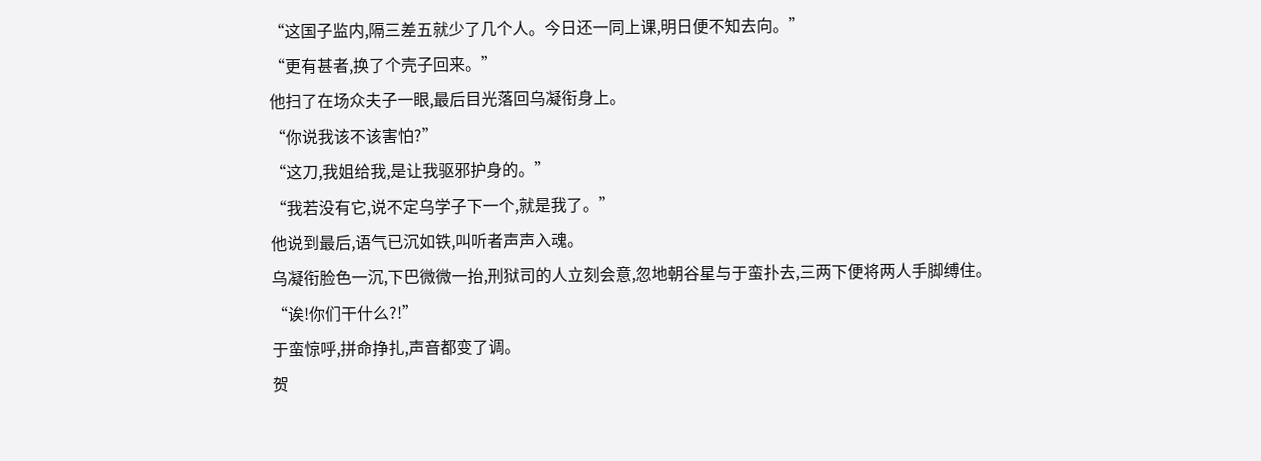“这国子监内,隔三差五就少了几个人。今日还一同上课,明日便不知去向。”
“更有甚者,换了个壳子回来。”
他扫了在场众夫子一眼,最后目光落回乌凝衔身上。
“你说我该不该害怕?”
“这刀,我姐给我,是让我驱邪护身的。”
“我若没有它,说不定乌学子下一个,就是我了。”
他说到最后,语气已沉如铁,叫听者声声入魂。
乌凝衔脸色一沉,下巴微微一抬,刑狱司的人立刻会意,忽地朝谷星与于蛮扑去,三两下便将两人手脚缚住。
“诶!你们干什么?!”
于蛮惊呼,拼命挣扎,声音都变了调。
贺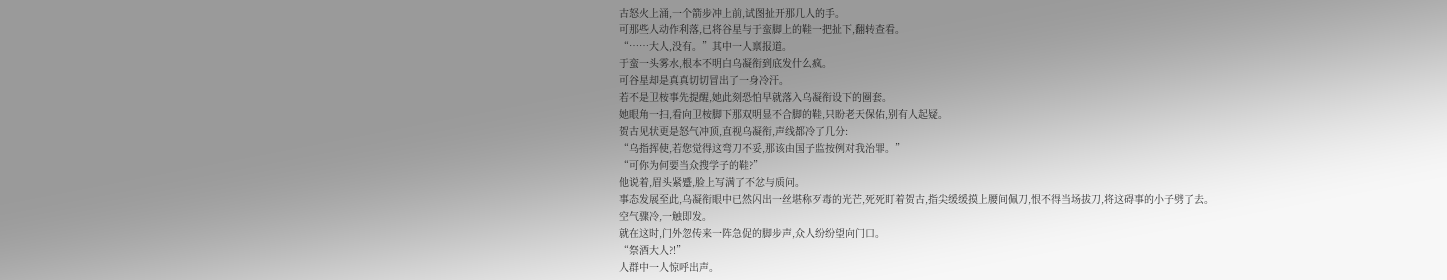古怒火上涌,一个箭步冲上前,试图扯开那几人的手。
可那些人动作利落,已将谷星与于蛮脚上的鞋一把扯下,翻转查看。
“……大人,没有。”其中一人禀报道。
于蛮一头雾水,根本不明白乌凝衔到底发什么疯。
可谷星却是真真切切冒出了一身冷汗。
若不是卫桉事先提醒,她此刻恐怕早就落入乌凝衔设下的圈套。
她眼角一扫,看向卫桉脚下那双明显不合脚的鞋,只盼老天保佑,别有人起疑。
贺古见状更是怒气冲顶,直视乌凝衔,声线都冷了几分:
“乌指挥使,若您觉得这弯刀不妥,那该由国子监按例对我治罪。”
“可你为何要当众搜学子的鞋?”
他说着,眉头紧蹙,脸上写满了不忿与质问。
事态发展至此,乌凝衔眼中已然闪出一丝堪称歹毒的光芒,死死盯着贺古,指尖缓缓摸上腰间佩刀,恨不得当场拔刀,将这碍事的小子劈了去。
空气骤冷,一触即发。
就在这时,门外忽传来一阵急促的脚步声,众人纷纷望向门口。
“祭酒大人?!”
人群中一人惊呼出声。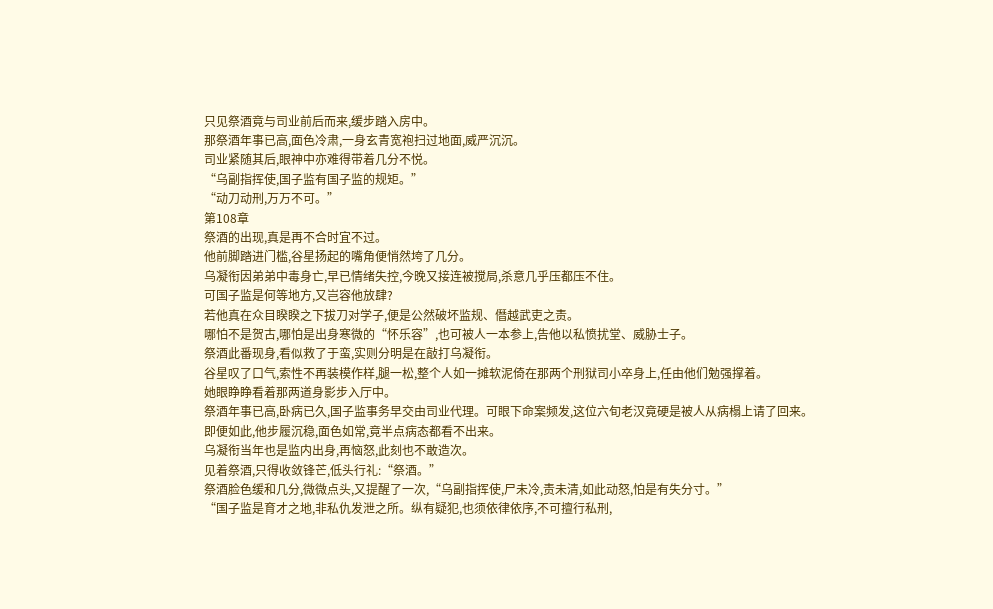只见祭酒竟与司业前后而来,缓步踏入房中。
那祭酒年事已高,面色冷肃,一身玄青宽袍扫过地面,威严沉沉。
司业紧随其后,眼神中亦难得带着几分不悦。
“乌副指挥使,国子监有国子监的规矩。”
“动刀动刑,万万不可。”
第108章
祭酒的出现,真是再不合时宜不过。
他前脚踏进门槛,谷星扬起的嘴角便悄然垮了几分。
乌凝衔因弟弟中毒身亡,早已情绪失控,今晚又接连被搅局,杀意几乎压都压不住。
可国子监是何等地方,又岂容他放肆?
若他真在众目睽睽之下拔刀对学子,便是公然破坏监规、僭越武吏之责。
哪怕不是贺古,哪怕是出身寒微的“怀乐容”,也可被人一本参上,告他以私愤扰堂、威胁士子。
祭酒此番现身,看似救了于蛮,实则分明是在敲打乌凝衔。
谷星叹了口气,索性不再装模作样,腿一松,整个人如一摊软泥倚在那两个刑狱司小卒身上,任由他们勉强撑着。
她眼睁睁看着那两道身影步入厅中。
祭酒年事已高,卧病已久,国子监事务早交由司业代理。可眼下命案频发,这位六旬老汉竟硬是被人从病榻上请了回来。
即便如此,他步履沉稳,面色如常,竟半点病态都看不出来。
乌凝衔当年也是监内出身,再恼怒,此刻也不敢造次。
见着祭酒,只得收敛锋芒,低头行礼:“祭酒。”
祭酒脸色缓和几分,微微点头,又提醒了一次,“乌副指挥使,尸未冷,责未清,如此动怒,怕是有失分寸。”
“国子监是育才之地,非私仇发泄之所。纵有疑犯,也须依律依序,不可擅行私刑,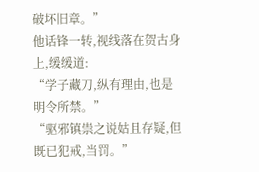破坏旧章。”
他话锋一转,视线落在贺古身上,缓缓道:
“学子藏刀,纵有理由,也是明令所禁。”
“驱邪镇祟之说姑且存疑,但既已犯戒,当罚。”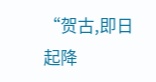“贺古,即日起降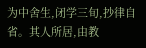为中舍生,闭学三旬,抄律自省。其人所居,由教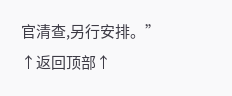官清查,另行安排。”
↑返回顶部↑